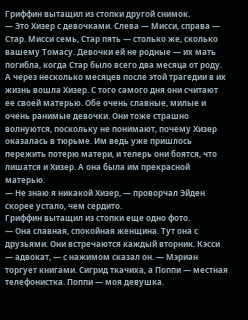Гриффин вытащил из стопки другой снимок.
— Это Хизер с девочками. Слева — Мисси, справа — Стар. Мисси семь, Стар пять — столько же, сколько вашему Томасу. Девочки ей не родные — их мать погибла, когда Стар было всего два месяца от роду. А через несколько месяцев после этой трагедии в их жизнь вошла Хизер. С того самого дня они считают ее своей матерью. Обе очень славные, милые и очень ранимые девочки. Они тоже страшно волнуются, поскольку не понимают, почему Хизер оказалась в тюрьме. Им ведь уже пришлось пережить потерю матери, и теперь они боятся, что лишатся и Хизер. А она была им прекрасной матерью.
— Не знаю я никакой Хизер, — проворчал Эйден скорее устало, чем сердито.
Гриффин вытащил из стопки еще одно фото.
— Она славная, спокойная женщина. Тут она с друзьями. Они встречаются каждый вторник. Кэсси — адвокат, — с нажимом сказал он. — Мэриан торгует книгами. Сигрид ткачиха, а Поппи — местная телефонистка. Поппи — моя девушка.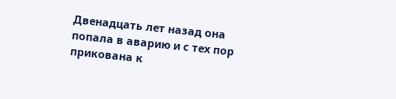Двенадцать лет назад она попала в аварию и с тех пор прикована к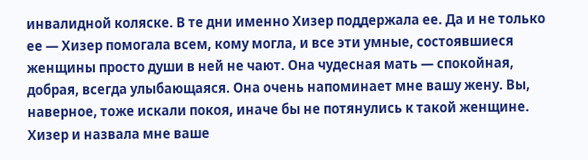инвалидной коляске. В те дни именно Хизер поддержала ее. Да и не только ее — Хизер помогала всем, кому могла, и все эти умные, состоявшиеся женщины просто души в ней не чают. Она чудесная мать — спокойная, добрая, всегда улыбающаяся. Она очень напоминает мне вашу жену. Вы, наверное, тоже искали покоя, иначе бы не потянулись к такой женщине. Хизер и назвала мне ваше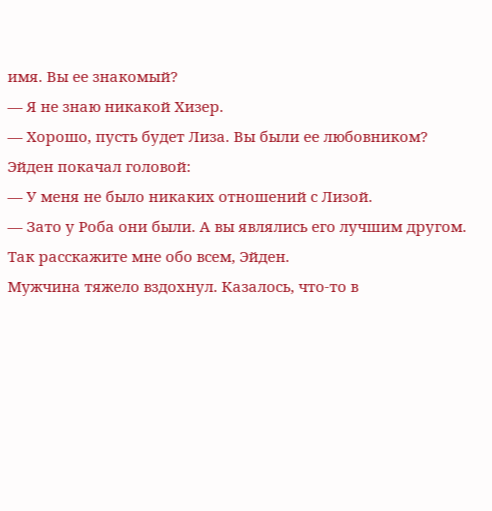имя. Вы ее знакомый?
— Я не знаю никакой Хизер.
— Хорошо, пусть будет Лиза. Вы были ее любовником?
Эйден покачал головой:
— У меня не было никаких отношений с Лизой.
— Зато у Роба они были. А вы являлись его лучшим другом. Так расскажите мне обо всем, Эйден.
Мужчина тяжело вздохнул. Казалось, что-то в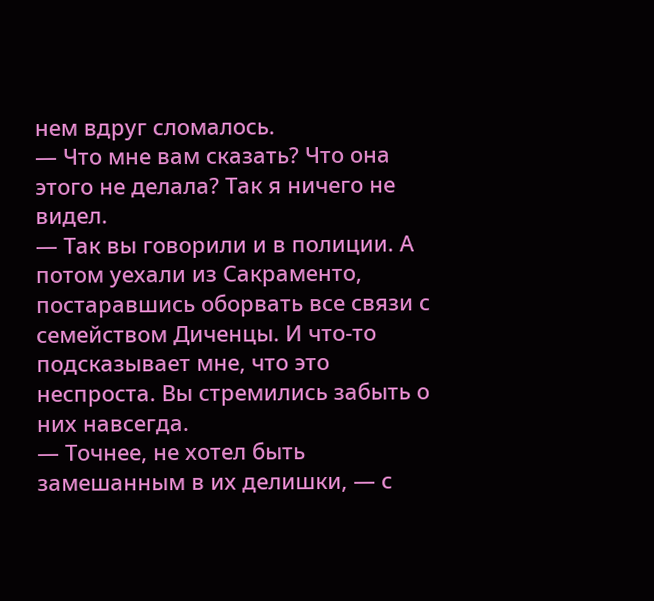нем вдруг сломалось.
— Что мне вам сказать? Что она этого не делала? Так я ничего не видел.
— Так вы говорили и в полиции. А потом уехали из Сакраменто, постаравшись оборвать все связи с семейством Диченцы. И что-то подсказывает мне, что это неспроста. Вы стремились забыть о них навсегда.
— Точнее, не хотел быть замешанным в их делишки, — с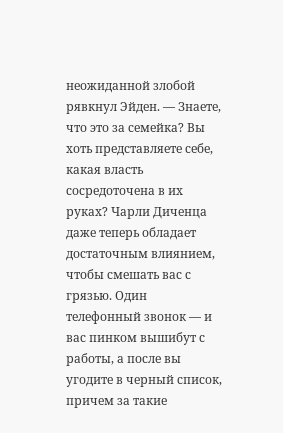неожиданной злобой рявкнул Эйден. — Знаете, что это за семейка? Вы хоть представляете себе, какая власть сосредоточена в их руках? Чарли Диченца даже теперь обладает достаточным влиянием, чтобы смешать вас с грязью. Один телефонный звонок — и вас пинком вышибут с работы, а после вы угодите в черный список, причем за такие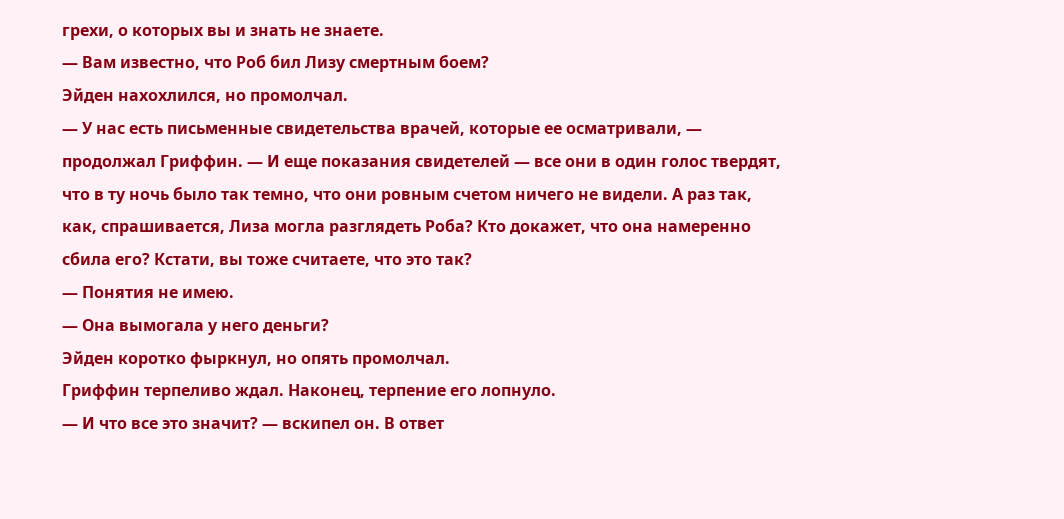грехи, о которых вы и знать не знаете.
— Вам известно, что Роб бил Лизу смертным боем?
Эйден нахохлился, но промолчал.
— У нас есть письменные свидетельства врачей, которые ее осматривали, — продолжал Гриффин. — И еще показания свидетелей — все они в один голос твердят, что в ту ночь было так темно, что они ровным счетом ничего не видели. А раз так, как, спрашивается, Лиза могла разглядеть Роба? Кто докажет, что она намеренно сбила его? Кстати, вы тоже считаете, что это так?
— Понятия не имею.
— Она вымогала у него деньги?
Эйден коротко фыркнул, но опять промолчал.
Гриффин терпеливо ждал. Наконец, терпение его лопнуло.
— И что все это значит? — вскипел он. В ответ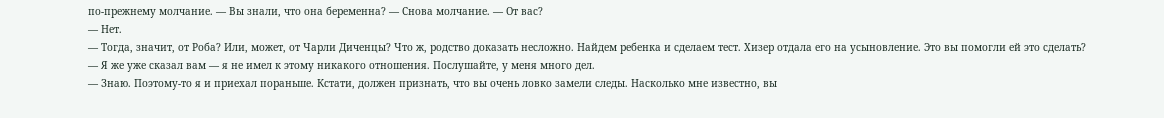по-прежнему молчание. — Вы знали, что она беременна? — Снова молчание. — От вас?
— Нет.
— Тогда, значит, от Роба? Или, может, от Чарли Диченцы? Что ж, родство доказать несложно. Найдем ребенка и сделаем тест. Хизер отдала его на усыновление. Это вы помогли ей это сделать?
— Я же уже сказал вам — я не имел к этому никакого отношения. Послушайте, у меня много дел.
— Знаю. Поэтому-то я и приехал пораньше. Кстати, должен признать, что вы очень ловко замели следы. Насколько мне известно, вы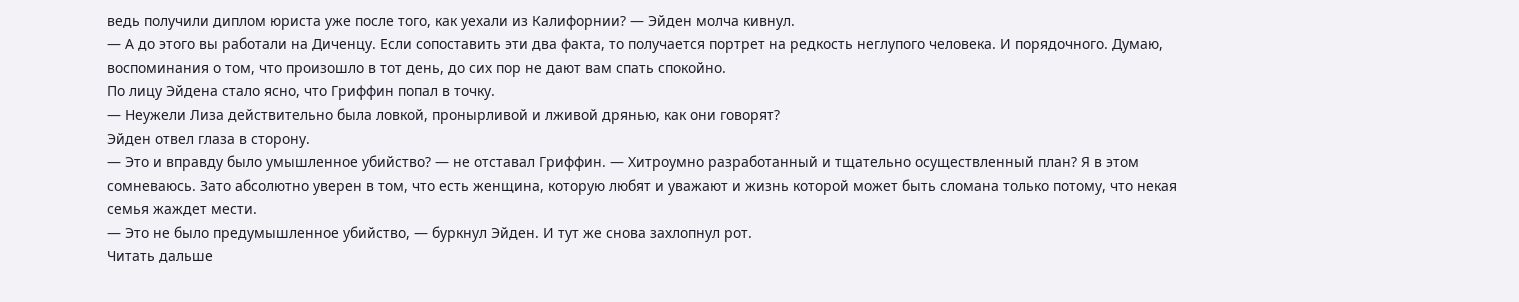ведь получили диплом юриста уже после того, как уехали из Калифорнии? — Эйден молча кивнул.
— А до этого вы работали на Диченцу. Если сопоставить эти два факта, то получается портрет на редкость неглупого человека. И порядочного. Думаю, воспоминания о том, что произошло в тот день, до сих пор не дают вам спать спокойно.
По лицу Эйдена стало ясно, что Гриффин попал в точку.
— Неужели Лиза действительно была ловкой, пронырливой и лживой дрянью, как они говорят?
Эйден отвел глаза в сторону.
— Это и вправду было умышленное убийство? — не отставал Гриффин. — Хитроумно разработанный и тщательно осуществленный план? Я в этом сомневаюсь. Зато абсолютно уверен в том, что есть женщина, которую любят и уважают и жизнь которой может быть сломана только потому, что некая семья жаждет мести.
— Это не было предумышленное убийство, — буркнул Эйден. И тут же снова захлопнул рот.
Читать дальше